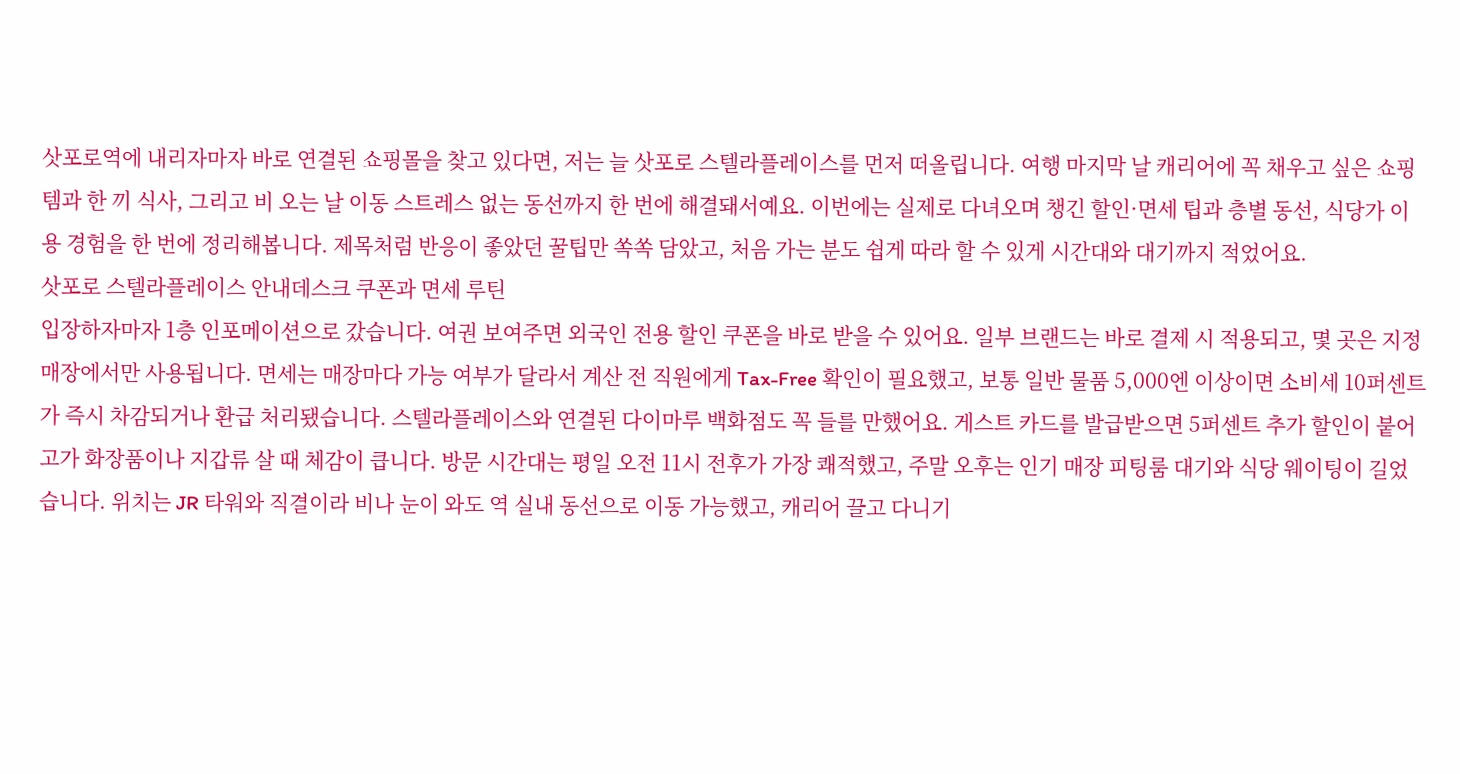삿포로역에 내리자마자 바로 연결된 쇼핑몰을 찾고 있다면, 저는 늘 삿포로 스텔라플레이스를 먼저 떠올립니다. 여행 마지막 날 캐리어에 꼭 채우고 싶은 쇼핑템과 한 끼 식사, 그리고 비 오는 날 이동 스트레스 없는 동선까지 한 번에 해결돼서예요. 이번에는 실제로 다녀오며 챙긴 할인·면세 팁과 층별 동선, 식당가 이용 경험을 한 번에 정리해봅니다. 제목처럼 반응이 좋았던 꿀팁만 쏙쏙 담았고, 처음 가는 분도 쉽게 따라 할 수 있게 시간대와 대기까지 적었어요.
삿포로 스텔라플레이스 안내데스크 쿠폰과 면세 루틴
입장하자마자 1층 인포메이션으로 갔습니다. 여권 보여주면 외국인 전용 할인 쿠폰을 바로 받을 수 있어요. 일부 브랜드는 바로 결제 시 적용되고, 몇 곳은 지정 매장에서만 사용됩니다. 면세는 매장마다 가능 여부가 달라서 계산 전 직원에게 Tax-Free 확인이 필요했고, 보통 일반 물품 5,000엔 이상이면 소비세 10퍼센트가 즉시 차감되거나 환급 처리됐습니다. 스텔라플레이스와 연결된 다이마루 백화점도 꼭 들를 만했어요. 게스트 카드를 발급받으면 5퍼센트 추가 할인이 붙어 고가 화장품이나 지갑류 살 때 체감이 큽니다. 방문 시간대는 평일 오전 11시 전후가 가장 쾌적했고, 주말 오후는 인기 매장 피팅룸 대기와 식당 웨이팅이 길었습니다. 위치는 JR 타워와 직결이라 비나 눈이 와도 역 실내 동선으로 이동 가능했고, 캐리어 끌고 다니기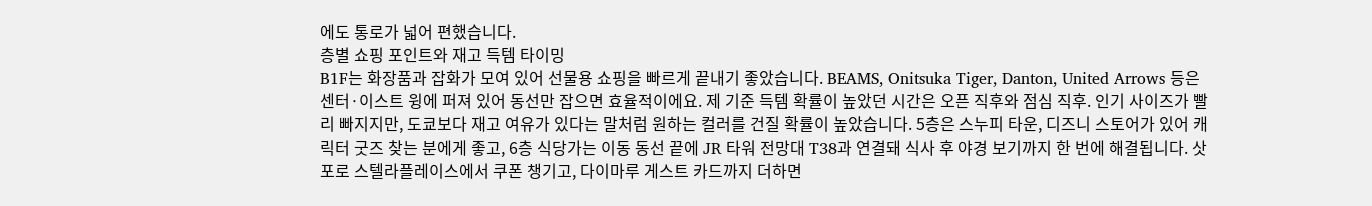에도 통로가 넓어 편했습니다.
층별 쇼핑 포인트와 재고 득템 타이밍
B1F는 화장품과 잡화가 모여 있어 선물용 쇼핑을 빠르게 끝내기 좋았습니다. BEAMS, Onitsuka Tiger, Danton, United Arrows 등은 센터·이스트 윙에 퍼져 있어 동선만 잡으면 효율적이에요. 제 기준 득템 확률이 높았던 시간은 오픈 직후와 점심 직후. 인기 사이즈가 빨리 빠지지만, 도쿄보다 재고 여유가 있다는 말처럼 원하는 컬러를 건질 확률이 높았습니다. 5층은 스누피 타운, 디즈니 스토어가 있어 캐릭터 굿즈 찾는 분에게 좋고, 6층 식당가는 이동 동선 끝에 JR 타워 전망대 T38과 연결돼 식사 후 야경 보기까지 한 번에 해결됩니다. 삿포로 스텔라플레이스에서 쿠폰 챙기고, 다이마루 게스트 카드까지 더하면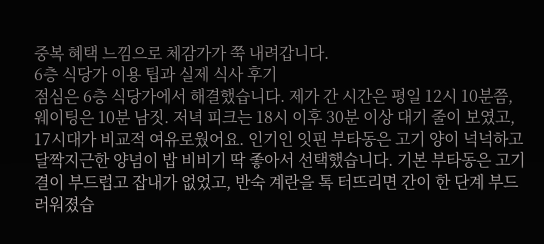중복 혜택 느낌으로 체감가가 쭉 내려갑니다.
6층 식당가 이용 팁과 실제 식사 후기
점심은 6층 식당가에서 해결했습니다. 제가 간 시간은 평일 12시 10분쯤, 웨이팅은 10분 남짓. 저녁 피크는 18시 이후 30분 이상 대기 줄이 보였고, 17시대가 비교적 여유로웠어요. 인기인 잇핀 부타동은 고기 양이 넉넉하고 달짝지근한 양념이 밥 비비기 딱 좋아서 선택했습니다. 기본 부타동은 고기 결이 부드럽고 잡내가 없었고, 반숙 계란을 톡 터뜨리면 간이 한 단계 부드러워졌습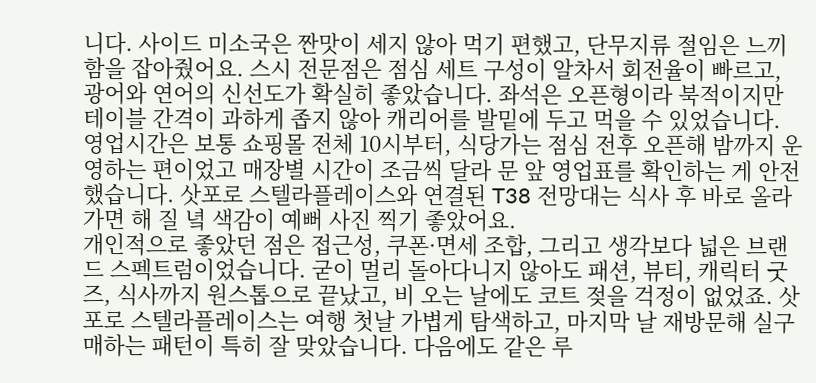니다. 사이드 미소국은 짠맛이 세지 않아 먹기 편했고, 단무지류 절임은 느끼함을 잡아줬어요. 스시 전문점은 점심 세트 구성이 알차서 회전율이 빠르고, 광어와 연어의 신선도가 확실히 좋았습니다. 좌석은 오픈형이라 북적이지만 테이블 간격이 과하게 좁지 않아 캐리어를 발밑에 두고 먹을 수 있었습니다. 영업시간은 보통 쇼핑몰 전체 10시부터, 식당가는 점심 전후 오픈해 밤까지 운영하는 편이었고 매장별 시간이 조금씩 달라 문 앞 영업표를 확인하는 게 안전했습니다. 삿포로 스텔라플레이스와 연결된 T38 전망대는 식사 후 바로 올라가면 해 질 녘 색감이 예뻐 사진 찍기 좋았어요.
개인적으로 좋았던 점은 접근성, 쿠폰·면세 조합, 그리고 생각보다 넓은 브랜드 스펙트럼이었습니다. 굳이 멀리 돌아다니지 않아도 패션, 뷰티, 캐릭터 굿즈, 식사까지 원스톱으로 끝났고, 비 오는 날에도 코트 젖을 걱정이 없었죠. 삿포로 스텔라플레이스는 여행 첫날 가볍게 탐색하고, 마지막 날 재방문해 실구매하는 패턴이 특히 잘 맞았습니다. 다음에도 같은 루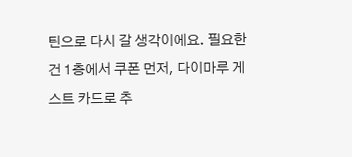틴으로 다시 갈 생각이에요. 필요한 건 1층에서 쿠폰 먼저, 다이마루 게스트 카드로 추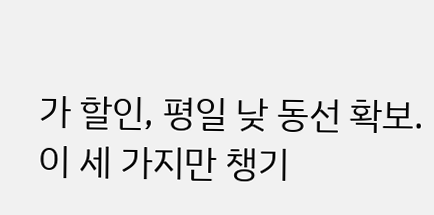가 할인, 평일 낮 동선 확보. 이 세 가지만 챙기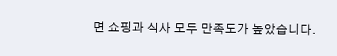면 쇼핑과 식사 모두 만족도가 높았습니다.